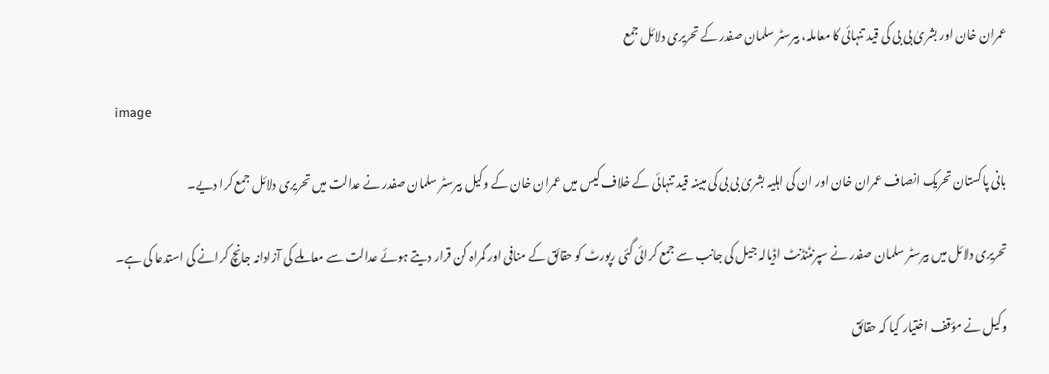عمران خان اور بشریٰ بی بی کی قید تنہائی کا معاملہ، بیرسٹر سلمان صفدر کے تحریری دلائل جمع

image

بانی پاکستان تحریک انصاف عمران خان اور ان کی اہلیہ بشریٰ بی بی کی مبینہ قید تنہائی کے خلاف کیس میں عمران خان کے وکیل بیرسٹر سلمان صفدر نے عدالت میں تحریری دلائل جمع کرا دیے۔

تحریری دلائل میں بیرسٹر سلمان صفدر نے سپرنٹنڈنٹ اڈیالہ جیل کی جانب سے جمع کرائی گئی رپورٹ کو حقائق کے منافی اور گمراہ کن قرار دیتے ہوئے عدالت سے معاملے کی آزادانہ جانچ کرانے کی استدعا کی ہے۔

وکیل نے مؤقف اختیار کیا کہ حقائق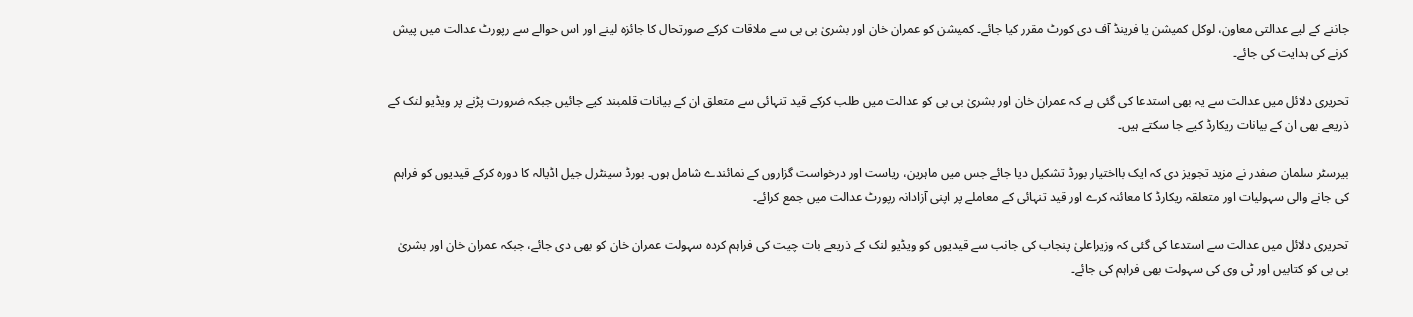جاننے کے لیے عدالتی معاون، لوکل کمیشن یا فرینڈ آف دی کورٹ مقرر کیا جائے۔ کمیشن کو عمران خان اور بشریٰ بی بی سے ملاقات کرکے صورتحال کا جائزہ لینے اور اس حوالے سے رپورٹ عدالت میں پیش کرنے کی ہدایت کی جائے۔

تحریری دلائل میں عدالت سے یہ بھی استدعا کی گئی ہے کہ عمران خان اور بشریٰ بی بی کو عدالت میں طلب کرکے قید تنہائی سے متعلق ان کے بیانات قلمبند کیے جائیں جبکہ ضرورت پڑنے پر ویڈیو لنک کے ذریعے بھی ان کے بیانات ریکارڈ کیے جا سکتے ہیں۔

بیرسٹر سلمان صفدر نے مزید تجویز دی کہ ایک بااختیار بورڈ تشکیل دیا جائے جس میں ماہرین، ریاست اور درخواست گزاروں کے نمائندے شامل ہوں۔ بورڈ سینٹرل جیل اڈیالہ کا دورہ کرکے قیدیوں کو فراہم کی جانے والی سہولیات اور متعلقہ ریکارڈ کا معائنہ کرے اور قید تنہائی کے معاملے پر اپنی آزادانہ رپورٹ عدالت میں جمع کرائے۔

تحریری دلائل میں عدالت سے استدعا کی گئی کہ وزیراعلیٰ پنجاب کی جانب سے قیدیوں کو ویڈیو لنک کے ذریعے بات چیت کی فراہم کردہ سہولت عمران خان کو بھی دی جائے، جبکہ عمران خان اور بشریٰ بی بی کو کتابیں اور ٹی وی کی سہولت بھی فراہم کی جائے۔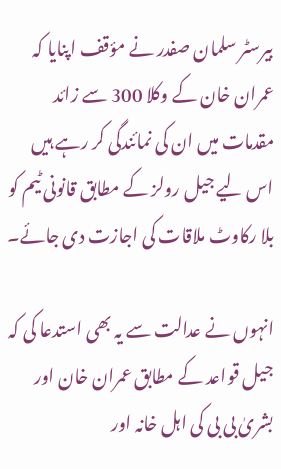بیرسٹر سلمان صفدر نے مؤقف اپنایا کہ عمران خان کے وکلا 300 سے زائد مقدمات میں ان کی نمائندگی کر رہے ہیں اس لیے جیل رولز کے مطابق قانونی ٹیم کو بلا رکاوٹ ملاقات کی اجازت دی جائے۔

انہوں نے عدالت سے یہ بھی استدعا کی کہ جیل قواعد کے مطابق عمران خان اور بشریٰ بی بی کی اہل خانہ اور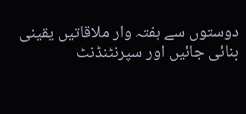دوستوں سے ہفتہ وار ملاقاتیں یقینی بنائی جائیں اور سپرنٹنڈنٹ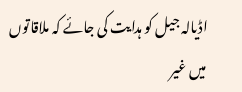اڈیالہ جیل کو ہدایت کی جائے کہ ملاقاتوں میں غیر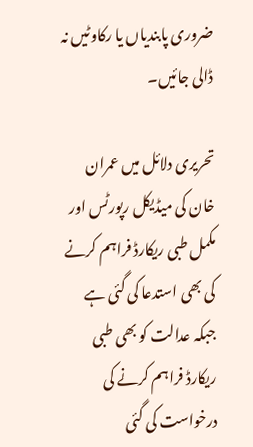ضروری پابندیاں یا رکاوٹیں نہ ڈالی جائیں۔

تحریری دلائل میں عمران خان کی میڈیکل رپورٹس اور مکمل طبی ریکارڈ فراہم کرنے کی بھی استدعا کی گئی ہے جبکہ عدالت کو بھی طبی ریکارڈ فراہم کرنے کی درخواست کی گئی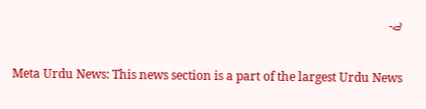ہے۔


Meta Urdu News: This news section is a part of the largest Urdu News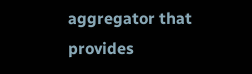aggregator that provides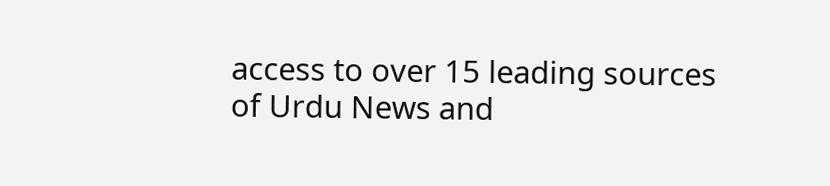access to over 15 leading sources of Urdu News and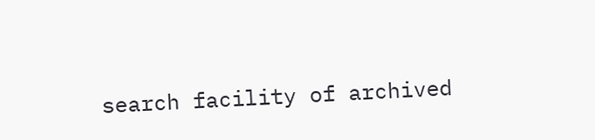search facility of archived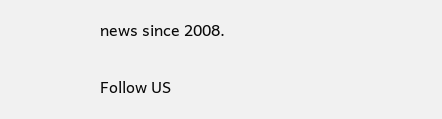news since 2008.

Follow US